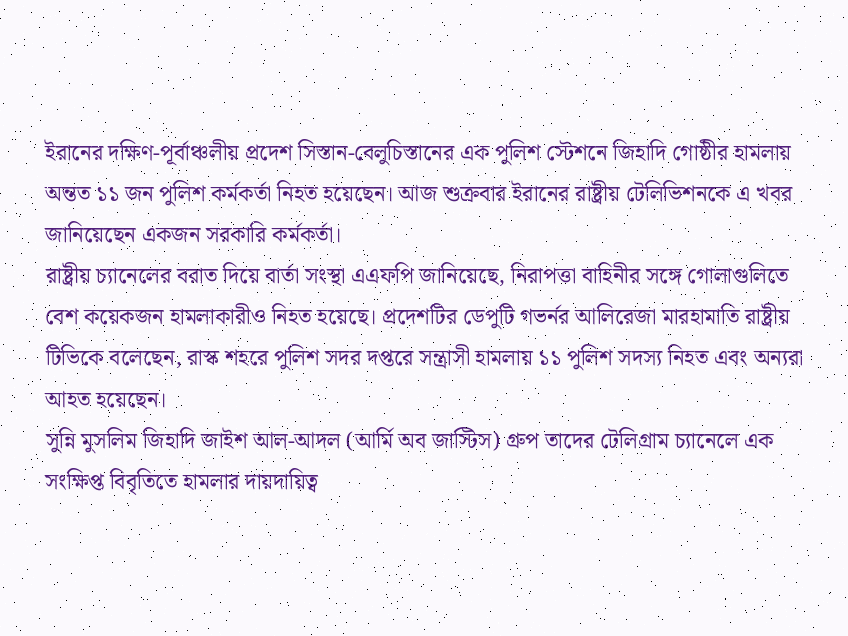ইরানের দক্ষিণ-পূর্বাঞ্চলীয় প্রদেশ সিস্তান-বেলুচিস্তানের এক পুলিশ স্টেশনে জিহাদি গোষ্ঠীর হামলায় অন্তত ১১ জন পুলিশ কর্মকর্তা নিহত হয়েছেন। আজ শুক্রবার ইরানের রাষ্ট্রীয় টেলিভিশনকে এ খবর জানিয়েছেন একজন সরকারি কর্মকর্তা।
রাষ্ট্রীয় চ্যানেলের বরাত দিয়ে বার্তা সংস্থা এএফপি জানিয়েছে, নিরাপত্তা বাহিনীর সঙ্গে গোলাগুলিতে বেশ কয়েকজন হামলাকারীও নিহত হয়েছে। প্রদেশটির ডেপুটি গভর্নর আলিরেজা মারহামাতি রাষ্ট্রীয় টিভিকে বলেছেন, রাস্ক শহরে পুলিশ সদর দপ্তরে সন্ত্রাসী হামলায় ১১ পুলিশ সদস্য নিহত এবং অন্যরা আহত হয়েছেন।
সুন্নি মুসলিম জিহাদি জাইশ আল-আদল (আর্মি অব জাস্টিস) গ্রুপ তাদের টেলিগ্রাম চ্যানেলে এক সংক্ষিপ্ত বিবৃতিতে হামলার দায়দায়িত্ব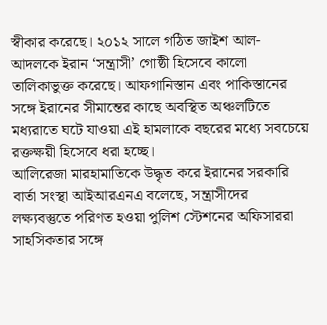স্বীকার করেছে। ২০১২ সালে গঠিত জাইশ আল-আদলকে ইরান ‘সন্ত্রাসী’ গোষ্ঠী হিসেবে কালো তালিকাভুক্ত করেছে। আফগানিস্তান এবং পাকিস্তানের সঙ্গে ইরানের সীমান্তের কাছে অবস্থিত অঞ্চলটিতে মধ্যরাতে ঘটে যাওয়া এই হামলাকে বছরের মধ্যে সবচেয়ে রক্তক্ষয়ী হিসেবে ধরা হচ্ছে।
আলিরেজা মারহামাতিকে উদ্ধৃত করে ইরানের সরকারি বার্তা সংস্থা আইআরএনএ বলেছে, সন্ত্রাসীদের লক্ষ্যবস্তুতে পরিণত হওয়া পুলিশ স্টেশনের অফিসাররা সাহসিকতার সঙ্গে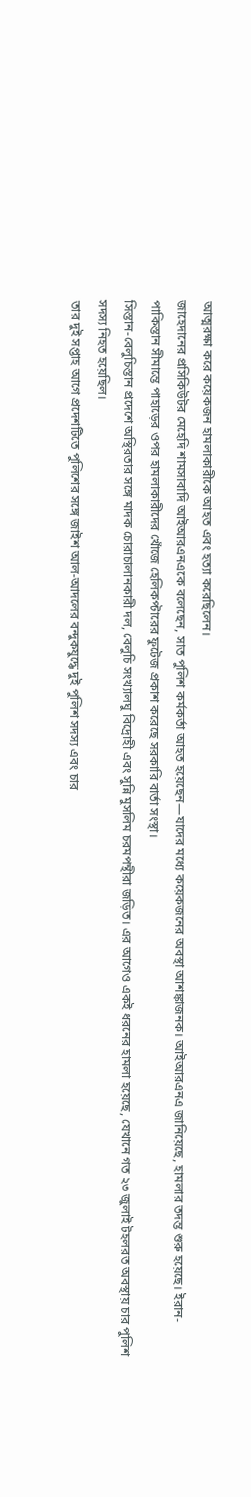আত্মরক্ষা করে কয়েকজন হামলাকারীকে আহত এবং হত্যা করেছিলেন।
জাহেদানের প্রসিকিউটর মেহেদি শামসাবাদি আইআরএনএকে বলেছেন, সাত পুলিশ কর্মকর্তা আহত হয়েছেন—যাদের মধ্যে কয়েকজনের অবস্থা আশঙ্কাজনক। আইআরএনএ জানিয়েছে, হামলার তদন্ত শুরু হয়েছে। ইরান-পাকিস্তান সীমান্তে পাহাড়ের ওপর হামলাকারীদের খোঁজে হেলিকপ্টারের ফুটেজ প্রকাশ করেছে সরকারি বার্তা সংস্থা।
সিস্তান-বেলুচিস্তান প্রদেশে অস্থিরতার সঙ্গে মাদক চোরাচালানকারী দল, বেলুচি সংখ্যালঘু বিদ্রোহী এবং সুন্নি মুসলিম চরমপন্থীরা জড়িত। এর আগেও একই ধরনের হামলা হয়েছে, যেখানে গত ২৩ জুলাই টহলরত অবস্থায় চার পুলিশ সদস্য নিহত হয়েছিল।
তার দুই সপ্তাহ আগে প্রদেশটিতে পুলিশের সঙ্গে জাইশ আল-আদলের বন্দুকযুদ্ধে দুই পুলিশ সদস্য এবং চার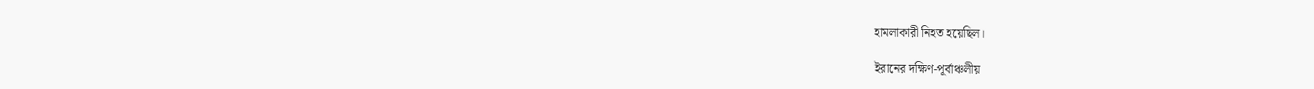হামলাকারী নিহত হয়েছিল।

ইরানের দক্ষিণ-পূর্বাঞ্চলীয়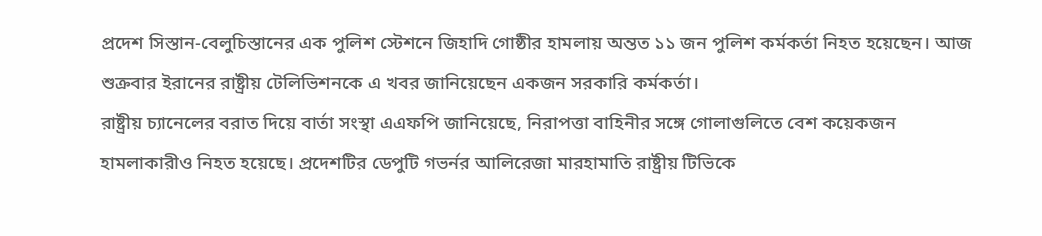প্রদেশ সিস্তান-বেলুচিস্তানের এক পুলিশ স্টেশনে জিহাদি গোষ্ঠীর হামলায় অন্তত ১১ জন পুলিশ কর্মকর্তা নিহত হয়েছেন। আজ শুক্রবার ইরানের রাষ্ট্রীয় টেলিভিশনকে এ খবর জানিয়েছেন একজন সরকারি কর্মকর্তা।
রাষ্ট্রীয় চ্যানেলের বরাত দিয়ে বার্তা সংস্থা এএফপি জানিয়েছে, নিরাপত্তা বাহিনীর সঙ্গে গোলাগুলিতে বেশ কয়েকজন হামলাকারীও নিহত হয়েছে। প্রদেশটির ডেপুটি গভর্নর আলিরেজা মারহামাতি রাষ্ট্রীয় টিভিকে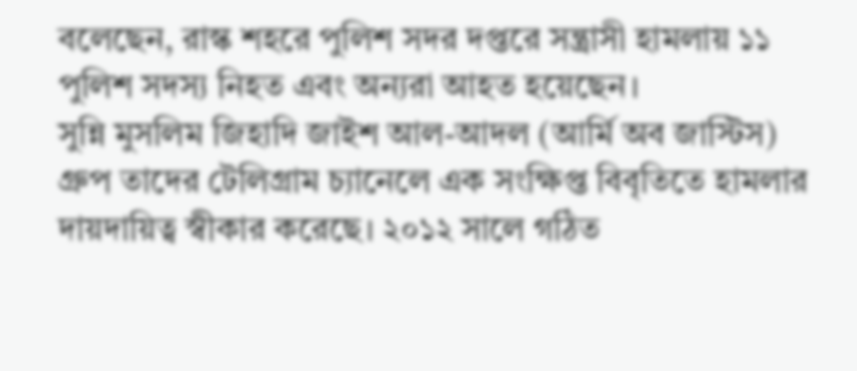বলেছেন, রাস্ক শহরে পুলিশ সদর দপ্তরে সন্ত্রাসী হামলায় ১১ পুলিশ সদস্য নিহত এবং অন্যরা আহত হয়েছেন।
সুন্নি মুসলিম জিহাদি জাইশ আল-আদল (আর্মি অব জাস্টিস) গ্রুপ তাদের টেলিগ্রাম চ্যানেলে এক সংক্ষিপ্ত বিবৃতিতে হামলার দায়দায়িত্ব স্বীকার করেছে। ২০১২ সালে গঠিত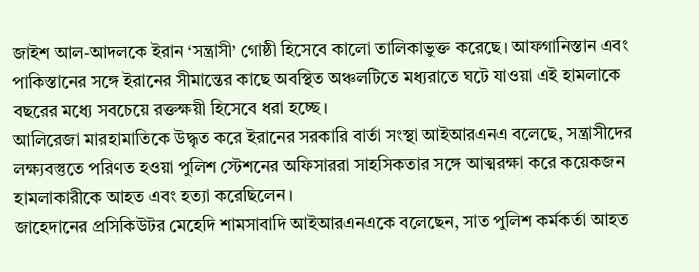জাইশ আল-আদলকে ইরান ‘সন্ত্রাসী’ গোষ্ঠী হিসেবে কালো তালিকাভুক্ত করেছে। আফগানিস্তান এবং পাকিস্তানের সঙ্গে ইরানের সীমান্তের কাছে অবস্থিত অঞ্চলটিতে মধ্যরাতে ঘটে যাওয়া এই হামলাকে বছরের মধ্যে সবচেয়ে রক্তক্ষয়ী হিসেবে ধরা হচ্ছে।
আলিরেজা মারহামাতিকে উদ্ধৃত করে ইরানের সরকারি বার্তা সংস্থা আইআরএনএ বলেছে, সন্ত্রাসীদের লক্ষ্যবস্তুতে পরিণত হওয়া পুলিশ স্টেশনের অফিসাররা সাহসিকতার সঙ্গে আত্মরক্ষা করে কয়েকজন হামলাকারীকে আহত এবং হত্যা করেছিলেন।
জাহেদানের প্রসিকিউটর মেহেদি শামসাবাদি আইআরএনএকে বলেছেন, সাত পুলিশ কর্মকর্তা আহত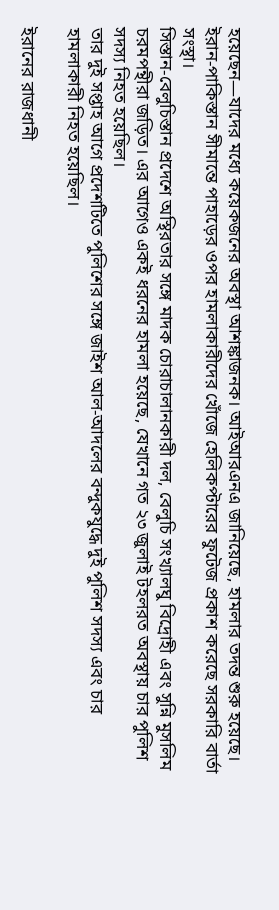হয়েছেন—যাদের মধ্যে কয়েকজনের অবস্থা আশঙ্কাজনক। আইআরএনএ জানিয়েছে, হামলার তদন্ত শুরু হয়েছে। ইরান-পাকিস্তান সীমান্তে পাহাড়ের ওপর হামলাকারীদের খোঁজে হেলিকপ্টারের ফুটেজ প্রকাশ করেছে সরকারি বার্তা সংস্থা।
সিস্তান-বেলুচিস্তান প্রদেশে অস্থিরতার সঙ্গে মাদক চোরাচালানকারী দল, বেলুচি সংখ্যালঘু বিদ্রোহী এবং সুন্নি মুসলিম চরমপন্থীরা জড়িত। এর আগেও একই ধরনের হামলা হয়েছে, যেখানে গত ২৩ জুলাই টহলরত অবস্থায় চার পুলিশ সদস্য নিহত হয়েছিল।
তার দুই সপ্তাহ আগে প্রদেশটিতে পুলিশের সঙ্গে জাইশ আল-আদলের বন্দুকযুদ্ধে দুই পুলিশ সদস্য এবং চার হামলাকারী নিহত হয়েছিল।

ইরানের রাজধানী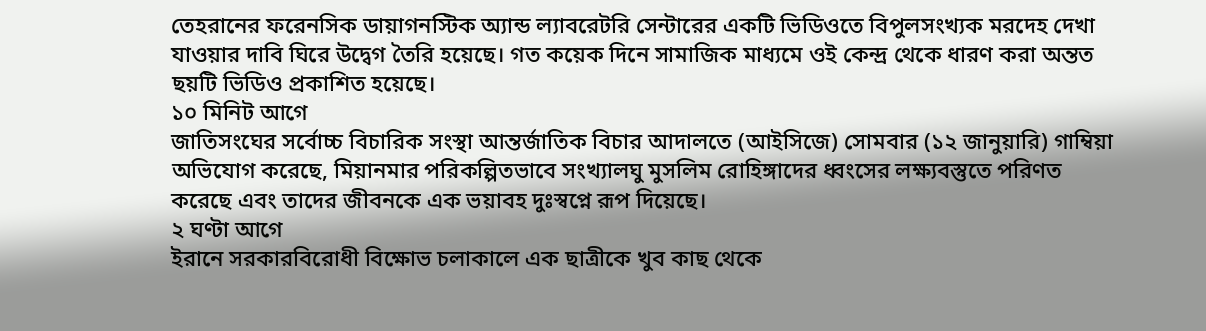তেহরানের ফরেনসিক ডায়াগনস্টিক অ্যান্ড ল্যাবরেটরি সেন্টারের একটি ভিডিওতে বিপুলসংখ্যক মরদেহ দেখা যাওয়ার দাবি ঘিরে উদ্বেগ তৈরি হয়েছে। গত কয়েক দিনে সামাজিক মাধ্যমে ওই কেন্দ্র থেকে ধারণ করা অন্তত ছয়টি ভিডিও প্রকাশিত হয়েছে।
১০ মিনিট আগে
জাতিসংঘের সর্বোচ্চ বিচারিক সংস্থা আন্তর্জাতিক বিচার আদালতে (আইসিজে) সোমবার (১২ জানুয়ারি) গাম্বিয়া অভিযোগ করেছে, মিয়ানমার পরিকল্পিতভাবে সংখ্যালঘু মুসলিম রোহিঙ্গাদের ধ্বংসের লক্ষ্যবস্তুতে পরিণত করেছে এবং তাদের জীবনকে এক ভয়াবহ দুঃস্বপ্নে রূপ দিয়েছে।
২ ঘণ্টা আগে
ইরানে সরকারবিরোধী বিক্ষোভ চলাকালে এক ছাত্রীকে খুব কাছ থেকে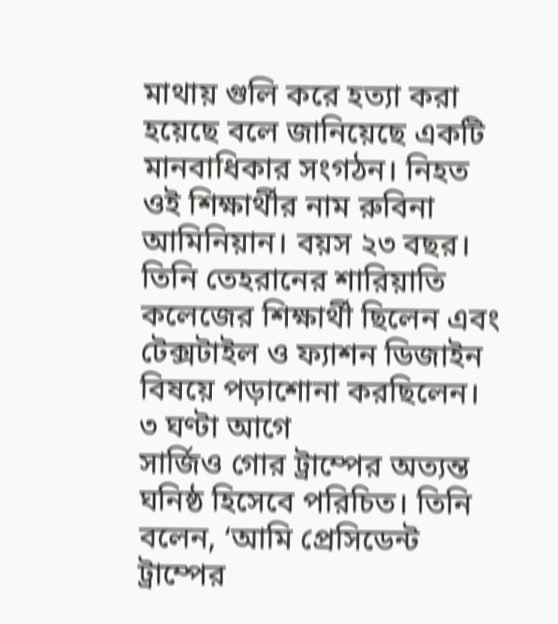মাথায় গুলি করে হত্যা করা হয়েছে বলে জানিয়েছে একটি মানবাধিকার সংগঠন। নিহত ওই শিক্ষার্থীর নাম রুবিনা আমিনিয়ান। বয়স ২৩ বছর। তিনি তেহরানের শারিয়াতি কলেজের শিক্ষার্থী ছিলেন এবং টেক্সটাইল ও ফ্যাশন ডিজাইন বিষয়ে পড়াশোনা করছিলেন।
৩ ঘণ্টা আগে
সার্জিও গোর ট্রাম্পের অত্যন্ত ঘনিষ্ঠ হিসেবে পরিচিত। তিনি বলেন, ‘আমি প্রেসিডেন্ট ট্রাম্পের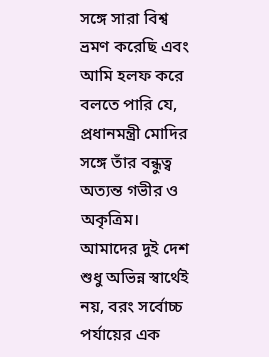সঙ্গে সারা বিশ্ব ভ্রমণ করেছি এবং আমি হলফ করে বলতে পারি যে, প্রধানমন্ত্রী মোদির সঙ্গে তাঁর বন্ধুত্ব অত্যন্ত গভীর ও অকৃত্রিম। আমাদের দুই দেশ শুধু অভিন্ন স্বার্থেই নয়, বরং সর্বোচ্চ পর্যায়ের এক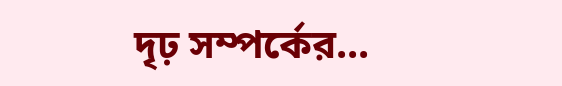দৃঢ় সম্পর্কের...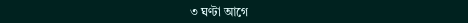৩ ঘণ্টা আগে